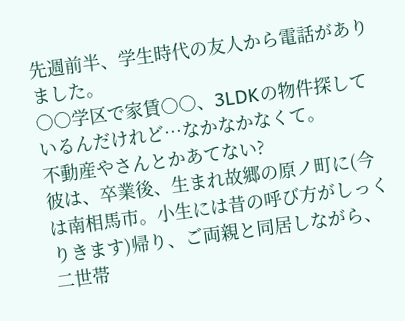先週前半、学生時代の友人から電話がありました。
○○学区で家賃○○、3LDKの物件探しているんだけれど…なかなかなくて。
不動産やさんとかあてない?
彼は、卒業後、生まれ故郷の原ノ町に(今は南相馬市。小生には昔の呼び方がしっくりきます)帰り、ご両親と同居しながら、二世帯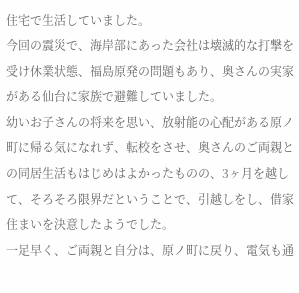住宅で生活していました。
今回の震災で、海岸部にあった会社は壊滅的な打撃を受け休業状態、福島原発の問題もあり、奥さんの実家がある仙台に家族で避難していました。
幼いお子さんの将来を思い、放射能の心配がある原ノ町に帰る気になれず、転校をさせ、奥さんのご両親との同居生活もはじめはよかったものの、3ヶ月を越して、そろそろ限界だということで、引越しをし、借家住まいを決意したようでした。
一足早く、ご両親と自分は、原ノ町に戻り、電気も通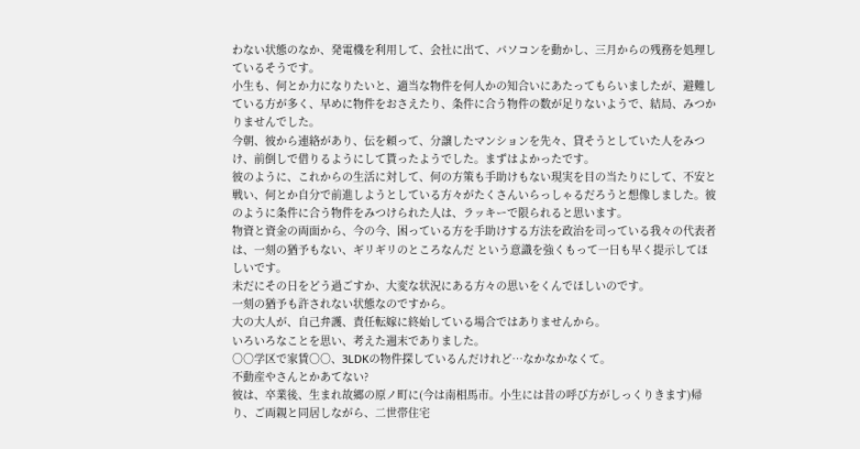わない状態のなか、発電機を利用して、会社に出て、パソコンを動かし、三月からの残務を処理しているそうです。
小生も、何とか力になりたいと、適当な物件を何人かの知合いにあたってもらいましたが、避難している方が多く、早めに物件をおさえたり、条件に合う物件の数が足りないようで、結局、みつかりませんでした。
今朝、彼から連絡があり、伝を頼って、分譲したマンションを先々、貸そうとしていた人をみつけ、前倒しで借りるようにして貰ったようでした。まずはよかったです。
彼のように、これからの生活に対して、何の方策も手助けもない現実を目の当たりにして、不安と戦い、何とか自分で前進しようとしている方々がたくさんいらっしゃるだろうと想像しました。彼のように条件に合う物件をみつけられた人は、ラッキーで限られると思います。
物資と資金の両面から、今の今、困っている方を手助けする方法を政治を司っている我々の代表者は、一刻の猶予もない、ギリギリのところなんだ という意識を強くもって一日も早く提示してほしいです。
未だにその日をどう過ごすか、大変な状況にある方々の思いをくんでほしいのです。
一刻の猶予も許されない状態なのですから。
大の大人が、自己弁護、責任転嫁に終始している場合ではありませんから。
いろいろなことを思い、考えた週末でありました。
○○学区で家賃○○、3LDKの物件探しているんだけれど…なかなかなくて。
不動産やさんとかあてない?
彼は、卒業後、生まれ故郷の原ノ町に(今は南相馬市。小生には昔の呼び方がしっくりきます)帰り、ご両親と同居しながら、二世帯住宅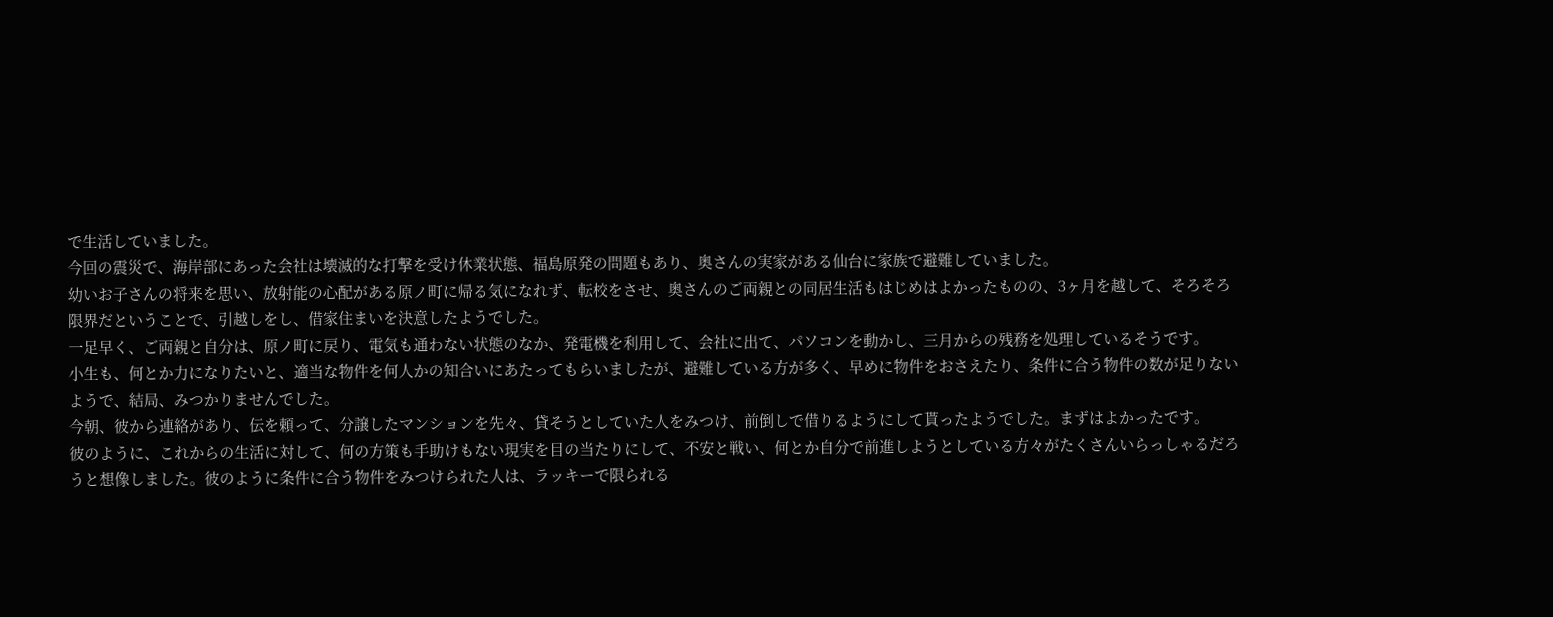で生活していました。
今回の震災で、海岸部にあった会社は壊滅的な打撃を受け休業状態、福島原発の問題もあり、奥さんの実家がある仙台に家族で避難していました。
幼いお子さんの将来を思い、放射能の心配がある原ノ町に帰る気になれず、転校をさせ、奥さんのご両親との同居生活もはじめはよかったものの、3ヶ月を越して、そろそろ限界だということで、引越しをし、借家住まいを決意したようでした。
一足早く、ご両親と自分は、原ノ町に戻り、電気も通わない状態のなか、発電機を利用して、会社に出て、パソコンを動かし、三月からの残務を処理しているそうです。
小生も、何とか力になりたいと、適当な物件を何人かの知合いにあたってもらいましたが、避難している方が多く、早めに物件をおさえたり、条件に合う物件の数が足りないようで、結局、みつかりませんでした。
今朝、彼から連絡があり、伝を頼って、分譲したマンションを先々、貸そうとしていた人をみつけ、前倒しで借りるようにして貰ったようでした。まずはよかったです。
彼のように、これからの生活に対して、何の方策も手助けもない現実を目の当たりにして、不安と戦い、何とか自分で前進しようとしている方々がたくさんいらっしゃるだろうと想像しました。彼のように条件に合う物件をみつけられた人は、ラッキーで限られる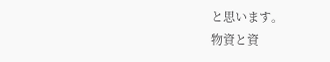と思います。
物資と資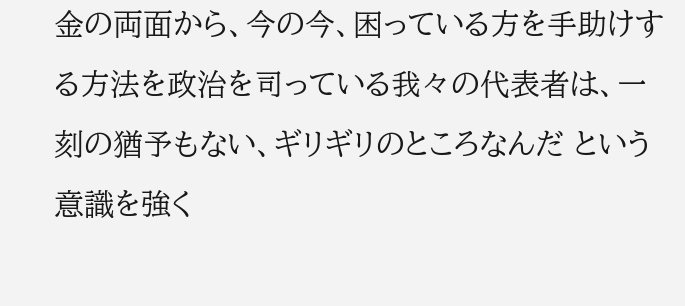金の両面から、今の今、困っている方を手助けする方法を政治を司っている我々の代表者は、一刻の猶予もない、ギリギリのところなんだ という意識を強く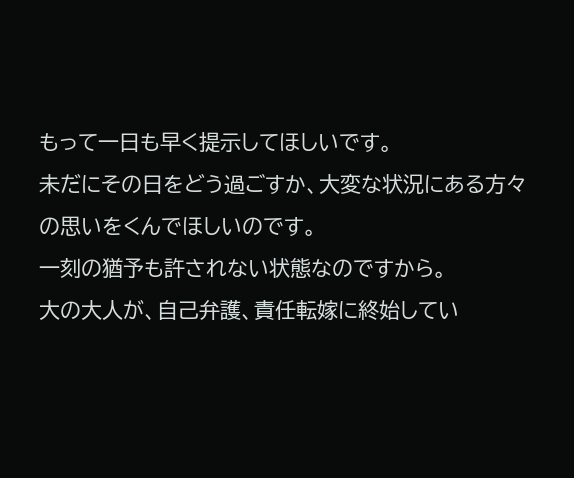もって一日も早く提示してほしいです。
未だにその日をどう過ごすか、大変な状況にある方々の思いをくんでほしいのです。
一刻の猶予も許されない状態なのですから。
大の大人が、自己弁護、責任転嫁に終始してい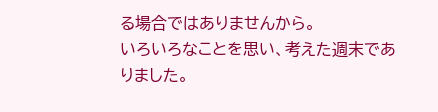る場合ではありませんから。
いろいろなことを思い、考えた週末でありました。